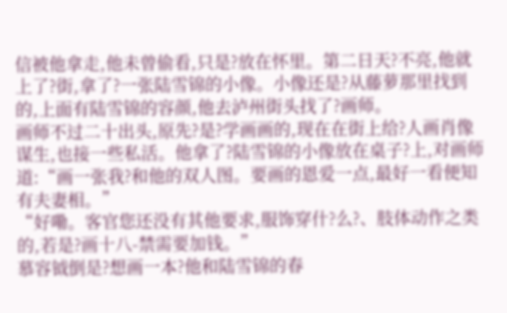信被他拿走,他未曾偷看,只是?放在怀里。第二日天?不亮,他就上了?街,拿了?一张陆雪锦的小像。小像还是?从藤萝那里找到的,上面有陆雪锦的容颜,他去泸州街头找了?画师。
画师不过二十出头,原先?是?学画画的,现在在街上给?人画肖像谋生,也接一些私活。他拿了?陆雪锦的小像放在桌子?上,对画师道:“画一张我?和他的双人图。要画的恩爱一点,最好一看便知有夫妻相。”
“好嘞。客官您还没有其他要求,服饰穿什?么?、肢体动作之类的,若是?画十八-禁需要加钱。”
慕容钺倒是?想画一本?他和陆雪锦的春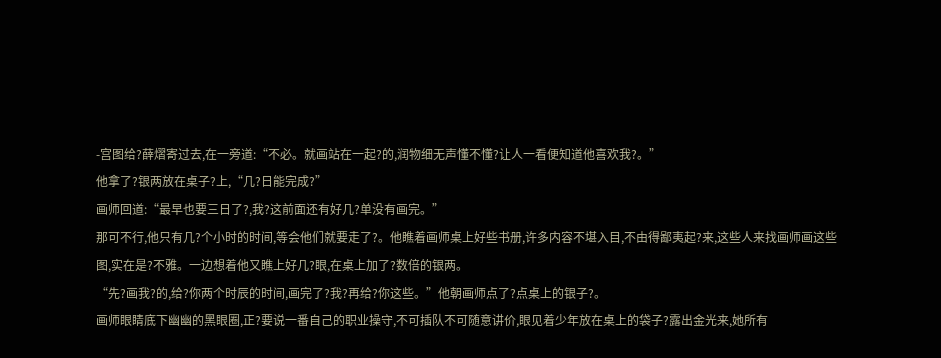-宫图给?薛熠寄过去,在一旁道:“不必。就画站在一起?的,润物细无声懂不懂?让人一看便知道他喜欢我?。”
他拿了?银两放在桌子?上,“几?日能完成?”
画师回道:“最早也要三日了?,我?这前面还有好几?单没有画完。”
那可不行,他只有几?个小时的时间,等会他们就要走了?。他瞧着画师桌上好些书册,许多内容不堪入目,不由得鄙夷起?来,这些人来找画师画这些图,实在是?不雅。一边想着他又瞧上好几?眼,在桌上加了?数倍的银两。
“先?画我?的,给?你两个时辰的时间,画完了?我?再给?你这些。”他朝画师点了?点桌上的银子?。
画师眼睛底下幽幽的黑眼圈,正?要说一番自己的职业操守,不可插队不可随意讲价,眼见着少年放在桌上的袋子?露出金光来,她所有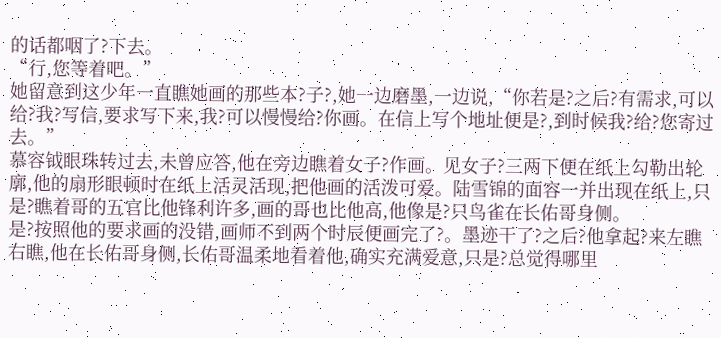的话都咽了?下去。
“行,您等着吧。”
她留意到这少年一直瞧她画的那些本?子?,她一边磨墨,一边说,“你若是?之后?有需求,可以给?我?写信,要求写下来,我?可以慢慢给?你画。在信上写个地址便是?,到时候我?给?您寄过去。”
慕容钺眼珠转过去,未曾应答,他在旁边瞧着女子?作画。见女子?三两下便在纸上勾勒出轮廓,他的扇形眼顿时在纸上活灵活现,把他画的活泼可爱。陆雪锦的面容一并出现在纸上,只是?瞧着哥的五官比他锋利许多,画的哥也比他高,他像是?只鸟雀在长佑哥身侧。
是?按照他的要求画的没错,画师不到两个时辰便画完了?。墨迹干了?之后?他拿起?来左瞧右瞧,他在长佑哥身侧,长佑哥温柔地看着他,确实充满爱意,只是?总觉得哪里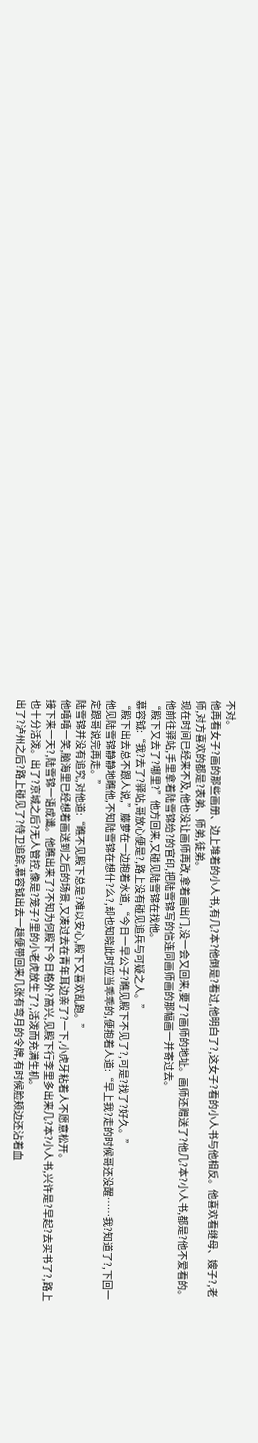不对。
他再看女子?画的那些画册、边上堆着的小人书,有几?本?他倒是?看过,他明白了?,这女子?看的小人书与他相反。他喜欢看继母、嫂子?,老师,对方喜欢的都是?表弟、师弟,徒弟。
现在时间已经来不及,他也没让画师再改,拿着画出门,没一会又回来,要了?画师的地址。画师还赠送了?他几?本?小人书,都是?他不爱看的。
他前往驿站,手里拿着陆雪锦给?的官印,把陆雪锦写的信连同画师画的那幅画一并寄过去。
“殿下又去了?哪里?”他方回来,又碰见陆雪锦在找他。
慕容钺:“我?去了?驿站,哥放心便是?,路上没有碰见追兵与可疑之人。”
“殿下出去总不跟人说,”藤萝在一边抱着水道,“今日一早公子?瞧见殿下不见了?,可是?找了?好久。”
他见陆雪锦静静地瞧他,不知陆雪锦在想什?么?,却也知晓此时应当乖乖的,便抱着人道:“早上我?走的时候哥还没醒……我?知道了?,下回一定跟哥说完再走。”
陆雪锦并没有追究,对他道:“瞧不见殿下总是?难以安心,殿下又喜欢乱跑。”
他嘻嘻一笑,脑海里已经想着画送到之后的场景,又凑过去在青年耳边亲了?一下,小虎牙粘着人不愿意松开。
接下来一天?,陆雪锦一语成谶。他瞧出来了?不知为何殿下今日格外?高兴,见殿下行李里多出来几?本?小人书,兴许是?早起?去买书了?,路上也十分活泼。出了?京城之后?无人管控,像是?笼子?里的小老虎放生了?,活泼而充满生机。
出了?泸州之后?路上碰见了?侍卫追踪,慕容钺出去一趟便带回来几张有弯月的令牌,有时候脸颊边还沾着血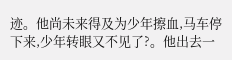迹。他尚未来得及为少年擦血,马车停下来,少年转眼又不见了?。他出去一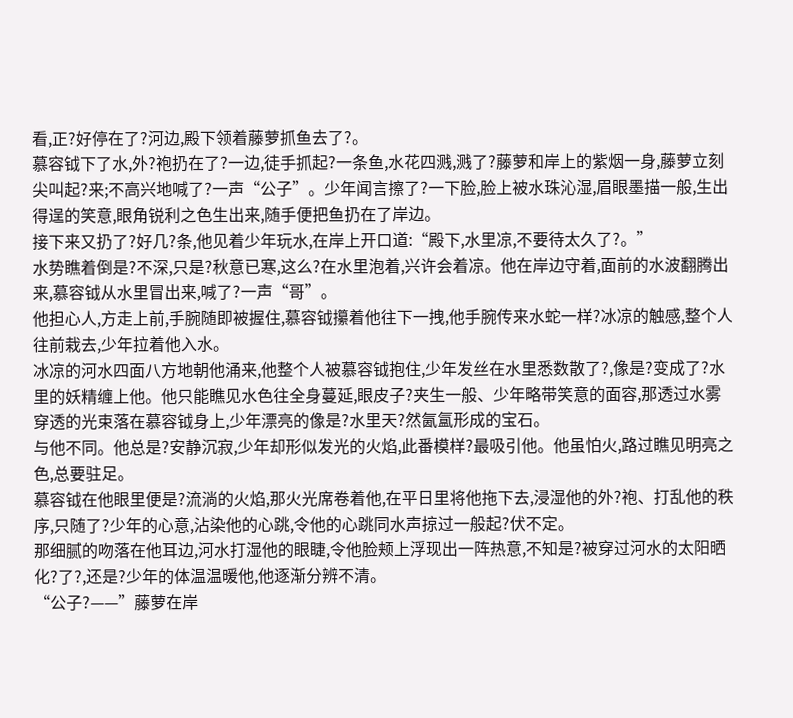看,正?好停在了?河边,殿下领着藤萝抓鱼去了?。
慕容钺下了水,外?袍扔在了?一边,徒手抓起?一条鱼,水花四溅,溅了?藤萝和岸上的紫烟一身,藤萝立刻尖叫起?来;不高兴地喊了?一声“公子”。少年闻言擦了?一下脸,脸上被水珠沁湿,眉眼墨描一般,生出得逞的笑意,眼角锐利之色生出来,随手便把鱼扔在了岸边。
接下来又扔了?好几?条,他见着少年玩水,在岸上开口道:“殿下,水里凉,不要待太久了?。”
水势瞧着倒是?不深,只是?秋意已寒,这么?在水里泡着,兴许会着凉。他在岸边守着,面前的水波翻腾出来,慕容钺从水里冒出来,喊了?一声“哥”。
他担心人,方走上前,手腕随即被握住,慕容钺攥着他往下一拽,他手腕传来水蛇一样?冰凉的触感,整个人往前栽去,少年拉着他入水。
冰凉的河水四面八方地朝他涌来,他整个人被慕容钺抱住,少年发丝在水里悉数散了?,像是?变成了?水里的妖精缠上他。他只能瞧见水色往全身蔓延,眼皮子?夹生一般、少年略带笑意的面容,那透过水雾穿透的光束落在慕容钺身上,少年漂亮的像是?水里天?然氤氲形成的宝石。
与他不同。他总是?安静沉寂,少年却形似发光的火焰,此番模样?最吸引他。他虽怕火,路过瞧见明亮之色,总要驻足。
慕容钺在他眼里便是?流淌的火焰,那火光席卷着他,在平日里将他拖下去,浸湿他的外?袍、打乱他的秩序,只随了?少年的心意,沾染他的心跳,令他的心跳同水声掠过一般起?伏不定。
那细腻的吻落在他耳边,河水打湿他的眼睫,令他脸颊上浮现出一阵热意,不知是?被穿过河水的太阳晒化?了?,还是?少年的体温温暖他,他逐渐分辨不清。
“公子?——”藤萝在岸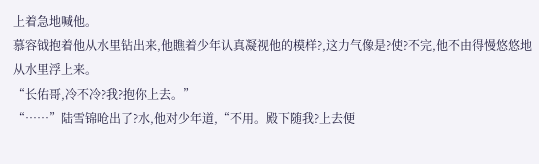上着急地喊他。
慕容钺抱着他从水里钻出来,他瞧着少年认真凝视他的模样?,这力气像是?使?不完,他不由得慢悠悠地从水里浮上来。
“长佑哥,冷不冷?我?抱你上去。”
“……”陆雪锦呛出了?水,他对少年道,“不用。殿下随我?上去便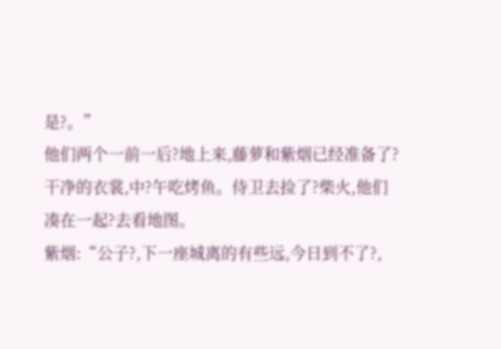是?。”
他们两个一前一后?地上来,藤萝和紫烟已经准备了?干净的衣裳,中?午吃烤鱼。侍卫去捡了?柴火,他们凑在一起?去看地图。
紫烟:“公子?,下一座城离的有些远,今日到不了?,